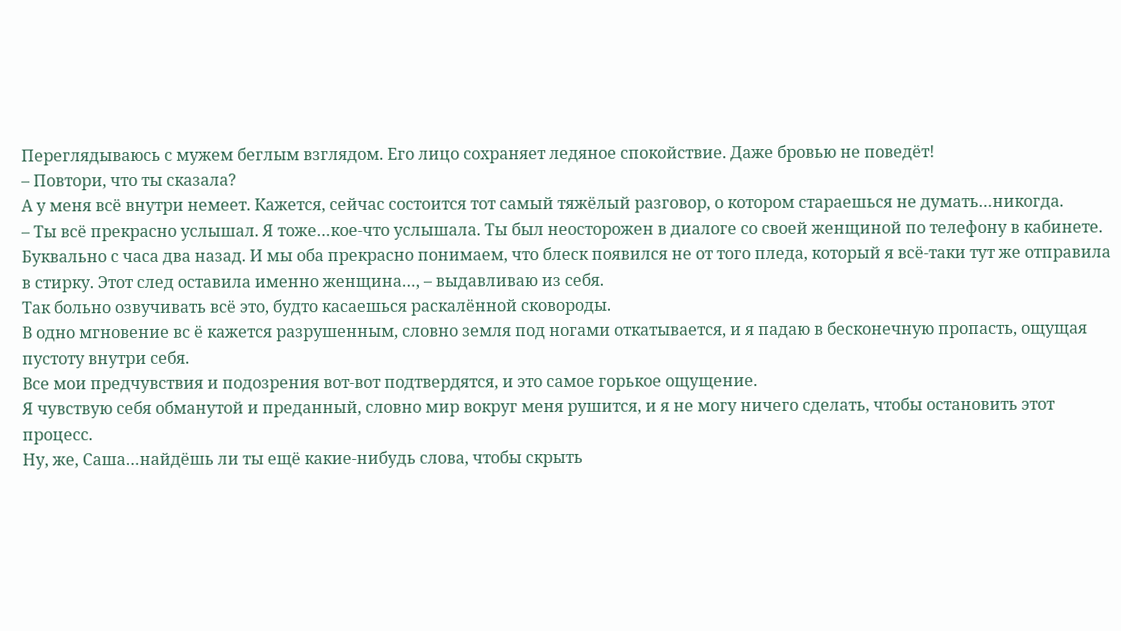Переглядываюсь с мужем беглым взглядом. Его лицо сохраняет ледяное спокойствие. Даже бровью не поведёт!
– Повтори, что ты сказала?
А у меня всё внутри немеет. Кажется, сейчас состоится тот самый тяжёлый разговор, о котором стараешься не думать…никогда.
– Ты всё прекрасно услышал. Я тоже…кое-что услышала. Ты был неосторожен в диалоге со своей женщиной по телефону в кабинете. Буквально с часа два назад. И мы оба прекрасно понимаем, что блеск появился не от того пледа, который я всё-таки тут же отправила в стирку. Этот след оставила именно женщина…, – выдавливаю из себя.
Так больно озвучивать всё это, будто касаешься раскалённой сковороды.
В одно мгновение вс ё кажется разрушенным, словно земля под ногами откатывается, и я падаю в бесконечную пропасть, ощущая пустоту внутри себя.
Все мои предчувствия и подозрения вот-вот подтвердятся, и это самое горькое ощущение.
Я чувствую себя обманутой и преданный, словно мир вокруг меня рушится, и я не могу ничего сделать, чтобы остановить этот процесс.
Ну, же, Саша…найдёшь ли ты ещё какие-нибудь слова, чтобы скрыть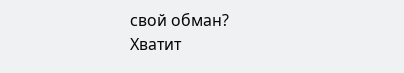свой обман?
Хватит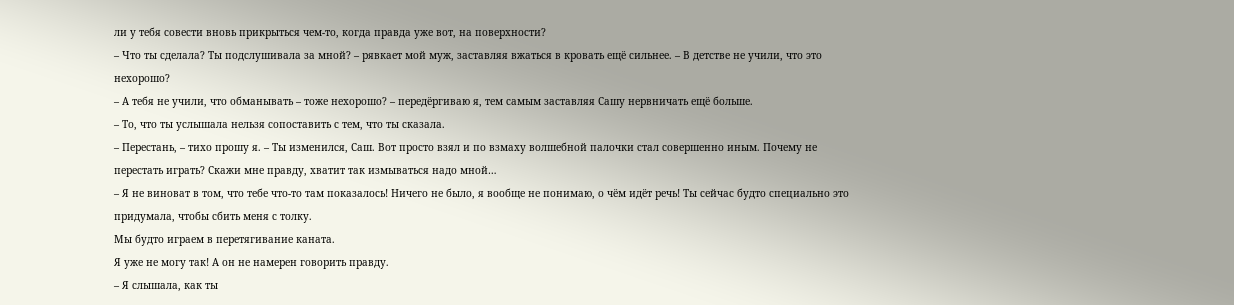ли у тебя совести вновь прикрыться чем-то, когда правда уже вот, на поверхности?
– Что ты сделала? Ты подслушивала за мной? – рявкает мой муж, заставляя вжаться в кровать ещё сильнее. – В детстве не учили, что это нехорошо?
– А тебя не учили, что обманывать – тоже нехорошо? – передёргиваю я, тем самым заставляя Сашу нервничать ещё больше.
– То, что ты услышала нельзя сопоставить с тем, что ты сказала.
– Перестань, – тихо прошу я. – Ты изменился, Саш. Вот просто взял и по взмаху волшебной палочки стал совершенно иным. Почему не перестать играть? Скажи мне правду, хватит так измываться надо мной…
– Я не виноват в том, что тебе что-то там показалось! Ничего не было, я вообще не понимаю, о чём идёт речь! Ты сейчас будто специально это придумала, чтобы сбить меня с толку.
Мы будто играем в перетягивание каната.
Я уже не могу так! А он не намерен говорить правду.
– Я слышала, как ты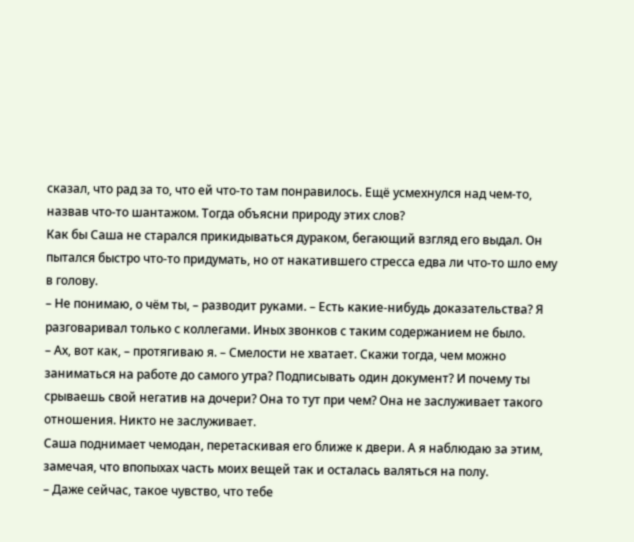сказал, что рад за то, что ей что-то там понравилось. Ещё усмехнулся над чем-то, назвав что-то шантажом. Тогда объясни природу этих слов?
Как бы Саша не старался прикидываться дураком, бегающий взгляд его выдал. Он пытался быстро что-то придумать, но от накатившего стресса едва ли что-то шло ему в голову.
– Не понимаю, о чём ты, – разводит руками. – Есть какие-нибудь доказательства? Я разговаривал только с коллегами. Иных звонков с таким содержанием не было.
– Ах, вот как, – протягиваю я. – Смелости не хватает. Скажи тогда, чем можно заниматься на работе до самого утра? Подписывать один документ? И почему ты срываешь свой негатив на дочери? Она то тут при чем? Она не заслуживает такого отношения. Никто не заслуживает.
Саша поднимает чемодан, перетаскивая его ближе к двери. А я наблюдаю за этим, замечая, что впопыхах часть моих вещей так и осталась валяться на полу.
– Даже сейчас, такое чувство, что тебе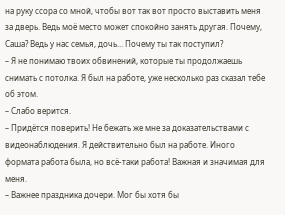на руку ссора со мной, чтобы вот так вот просто выставить меня за дверь. Ведь моё место может спокойно занять другая. Почему, Саша? Ведь у нас семья, дочь… Почему ты так поступил?
– Я не понимаю твоих обвинений, которые ты продолжаешь снимать с потолка. Я был на работе, уже несколько раз сказал тебе об этом.
– Слабо верится.
– Придётся поверить! Не бежать же мне за доказательствами с видеонаблюдения. Я действительно был на работе. Иного формата работа была, но всё-таки работа! Важная и значимая для меня.
– Важнее праздника дочери. Мог бы хотя бы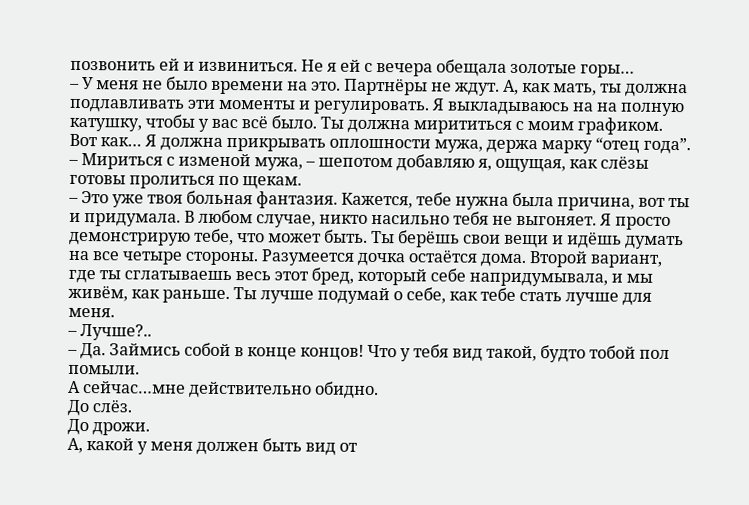позвонить ей и извиниться. Не я ей с вечера обещала золотые горы…
– У меня не было времени на это. Партнёры не ждут. А, как мать, ты должна подлавливать эти моменты и регулировать. Я выкладываюсь на на полную катушку, чтобы у вас всё было. Ты должна мирититься с моим графиком.
Вот как… Я должна прикрывать оплошности мужа, держа марку “отец года”.
– Мириться с изменой мужа, – шепотом добавляю я, ощущая, как слёзы готовы пролиться по щекам.
– Это уже твоя больная фантазия. Кажется, тебе нужна была причина, вот ты и придумала. В любом случае, никто насильно тебя не выгоняет. Я просто демонстрирую тебе, что может быть. Ты берёшь свои вещи и идёшь думать на все четыре стороны. Разумеется дочка остаётся дома. Второй вариант, где ты сглатываешь весь этот бред, который себе напридумывала, и мы живём, как раньше. Ты лучше подумай о себе, как тебе стать лучше для меня.
– Лучше?..
– Да. Займись собой в конце концов! Что у тебя вид такой, будто тобой пол помыли.
А сейчас…мне действительно обидно.
До слёз.
До дрожи.
А, какой у меня должен быть вид от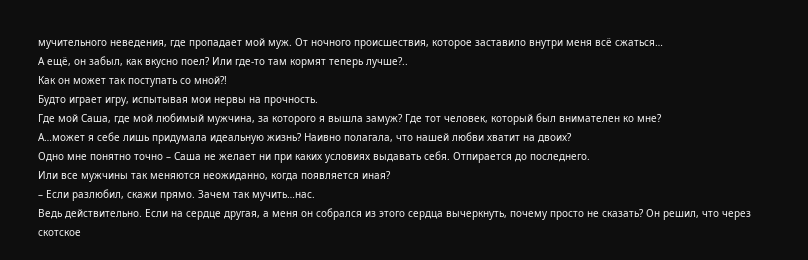мучительного неведения, где пропадает мой муж. От ночного происшествия, которое заставило внутри меня всё сжаться…
А ещё, он забыл, как вкусно поел? Или где-то там кормят теперь лучше?..
Как он может так поступать со мной?!
Будто играет игру, испытывая мои нервы на прочность.
Где мой Саша, где мой любимый мужчина, за которого я вышла замуж? Где тот человек, который был внимателен ко мне?
А…может я себе лишь придумала идеальную жизнь? Наивно полагала, что нашей любви хватит на двоих?
Одно мне понятно точно – Саша не желает ни при каких условиях выдавать себя. Отпирается до последнего.
Или все мужчины так меняются неожиданно, когда появляется иная?
– Если разлюбил, скажи прямо. Зачем так мучить…нас.
Ведь действительно. Если на сердце другая, а меня он собрался из этого сердца вычеркнуть, почему просто не сказать? Он решил, что через скотское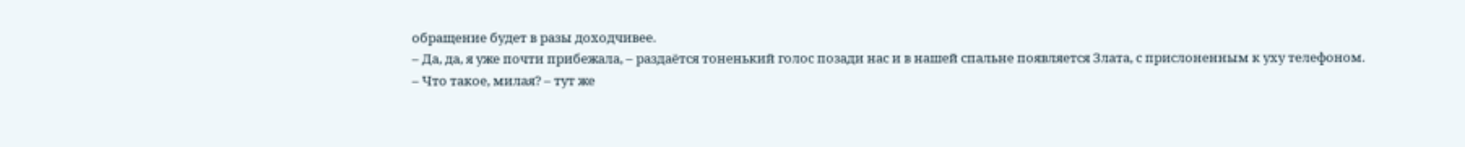обращение будет в разы доходчивее.
– Да, да, я уже почти прибежала, – раздаётся тоненький голос позади нас и в нашей спальне появляется Злата, с прислоненным к уху телефоном.
– Что такое, милая? – тут же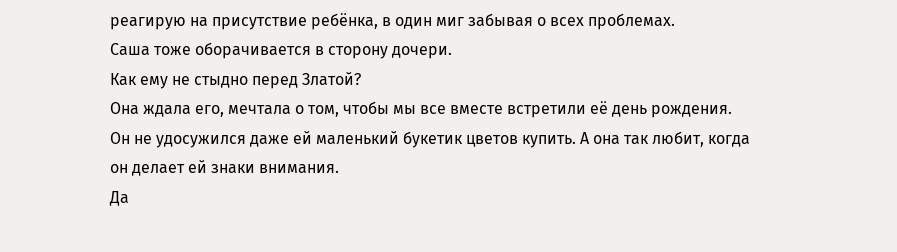реагирую на присутствие ребёнка, в один миг забывая о всех проблемах.
Саша тоже оборачивается в сторону дочери.
Как ему не стыдно перед Златой?
Она ждала его, мечтала о том, чтобы мы все вместе встретили её день рождения. Он не удосужился даже ей маленький букетик цветов купить. А она так любит, когда он делает ей знаки внимания.
Да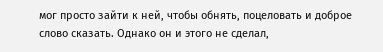мог просто зайти к ней, чтобы обнять, поцеловать и доброе слово сказать. Однако он и этого не сделал,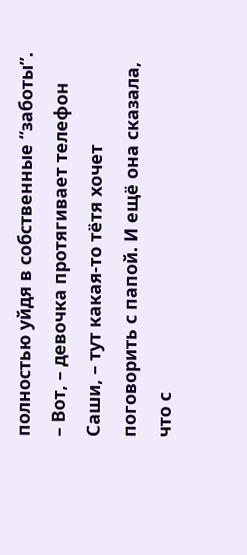полностью уйдя в собственные “заботы”.
– Вот, – девочка протягивает телефон Саши, – тут какая-то тётя хочет поговорить с папой. И ещё она сказала, что с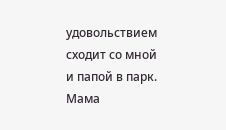удовольствием сходит со мной и папой в парк. Мама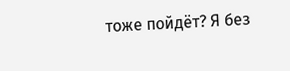тоже пойдёт? Я без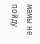мамы не пойду.